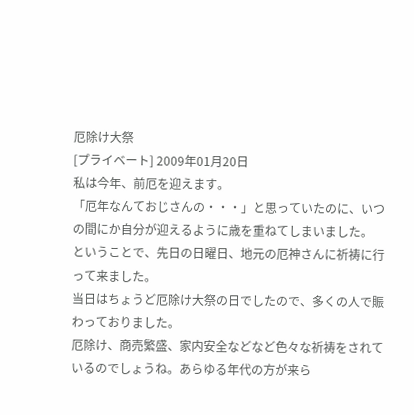厄除け大祭
[プライベート] 2009年01月20日
私は今年、前厄を迎えます。
「厄年なんておじさんの・・・」と思っていたのに、いつの間にか自分が迎えるように歳を重ねてしまいました。
ということで、先日の日曜日、地元の厄神さんに祈祷に行って来ました。
当日はちょうど厄除け大祭の日でしたので、多くの人で賑わっておりました。
厄除け、商売繁盛、家内安全などなど色々な祈祷をされているのでしょうね。あらゆる年代の方が来ら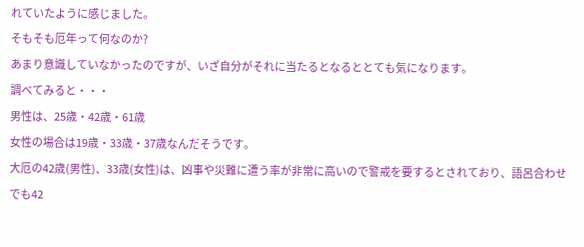れていたように感じました。
そもそも厄年って何なのか?
あまり意識していなかったのですが、いざ自分がそれに当たるとなるととても気になります。
調べてみると・・・
男性は、25歳・42歳・61歳
女性の場合は19歳・33歳・37歳なんだそうです。
大厄の42歳(男性)、33歳(女性)は、凶事や災難に遭う率が非常に高いので警戒を要するとされており、語呂合わせでも42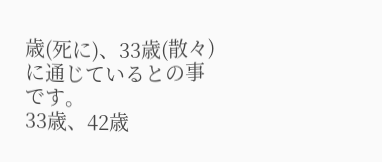歳(死に)、33歳(散々)に通じているとの事です。
33歳、42歳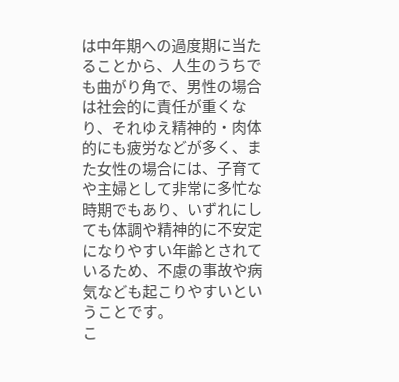は中年期への過度期に当たることから、人生のうちでも曲がり角で、男性の場合は社会的に責任が重くなり、それゆえ精神的・肉体的にも疲労などが多く、また女性の場合には、子育てや主婦として非常に多忙な時期でもあり、いずれにしても体調や精神的に不安定になりやすい年齢とされているため、不慮の事故や病気なども起こりやすいということです。
こ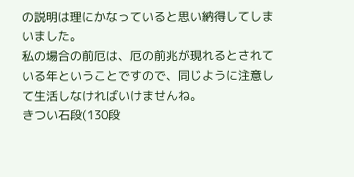の説明は理にかなっていると思い納得してしまいました。
私の場合の前厄は、厄の前兆が現れるとされている年ということですので、同じように注意して生活しなければいけませんね。
きつい石段(130段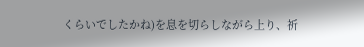くらいでしたかね)を息を切らしながら上り、祈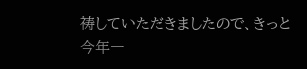祷していただきましたので、きっと今年一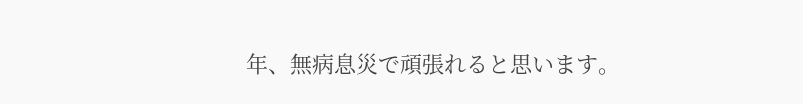年、無病息災で頑張れると思います。